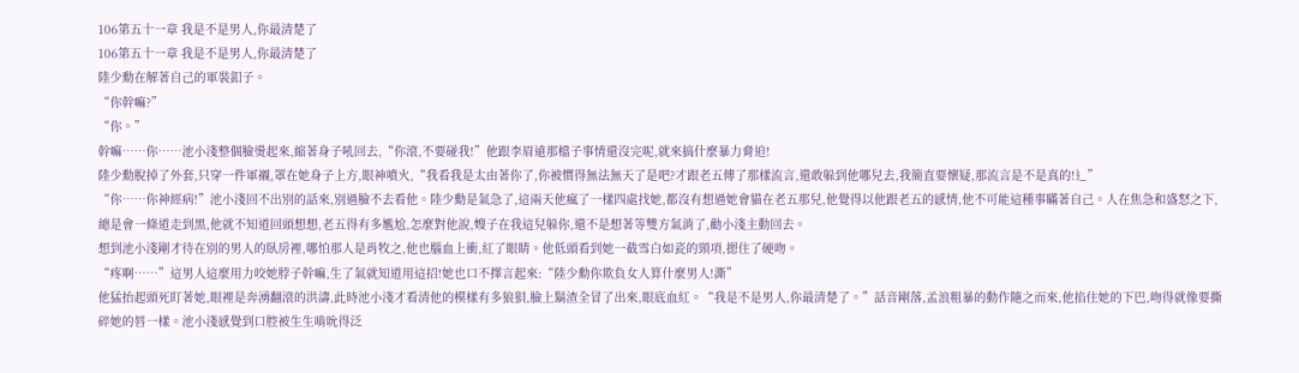106第五十一章 我是不是男人,你最清楚了
106第五十一章 我是不是男人,你最清楚了
陸少勳在解著自己的軍裝釦子。
“你幹嘛?”
“你。”
幹嘛……你……池小淺整個臉燙起來,縮著身子吼回去,“你滾,不要碰我!”他跟李眉遠那檔子事情還沒完呢,就來搞什麼暴力脅迫!
陸少勳脫掉了外套,只穿一件軍襯,罩在她身子上方,眼神噴火,“我看我是太由著你了,你被慣得無法無天了是吧?才跟老五傳了那樣流言,還敢躲到他哪兒去,我簡直要懷疑,那流言是不是真的!辶”
“你……你神經病!”池小淺回不出別的話來,別過臉不去看他。陸少勳是氣急了,這兩天他瘋了一樣四處找她,都沒有想過她會貓在老五那兒,他覺得以他跟老五的感情,他不可能這種事瞞著自己。人在焦急和盛怒之下,總是會一條道走到黑,他就不知道回頭想想,老五得有多尷尬,怎麼對他說,嫂子在我這兒躲你,還不是想著等雙方氣消了,勸小淺主動回去。
想到池小淺剛才待在別的男人的臥房裡,哪怕那人是肖牧之,他也腦血上衝,紅了眼睛。他低頭看到她一截雪白如瓷的頸項,摁住了硬吻。
“疼啊……”這男人這麼用力咬她脖子幹嘛,生了氣就知道用這招!她也口不擇言起來:“陸少勳你欺負女人算什麼男人!澌”
他猛抬起頭死盯著她,眼裡是奔湧翻滾的洪濤,此時池小淺才看清他的模樣有多狼狽,臉上鬍渣全冒了出來,眼底血紅。“我是不是男人,你最清楚了。”話音剛落,孟浪粗暴的動作隨之而來,他掐住她的下巴,吻得就像要撕碎她的唇一樣。池小淺感覺到口腔被生生啃吮得泛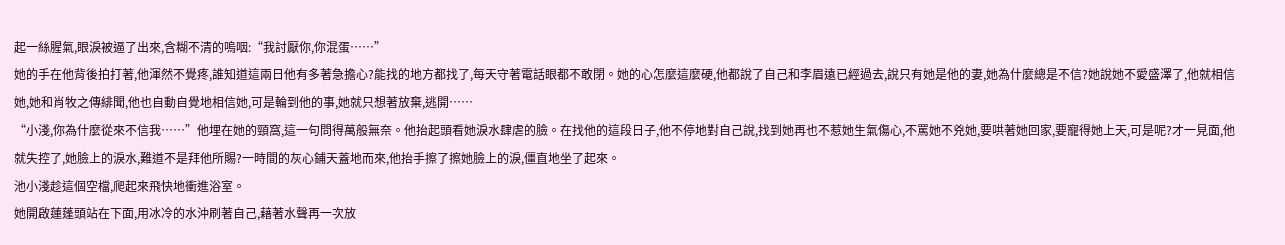起一絲腥氣,眼淚被逼了出來,含糊不清的嗚咽:“我討厭你,你混蛋……”
她的手在他背後拍打著,他渾然不覺疼,誰知道這兩日他有多著急擔心?能找的地方都找了,每天守著電話眼都不敢閉。她的心怎麼這麼硬,他都說了自己和李眉遠已經過去,說只有她是他的妻,她為什麼總是不信?她說她不愛盛澤了,他就相信她,她和肖牧之傳緋聞,他也自動自覺地相信她,可是輪到他的事,她就只想著放棄,逃開……
“小淺,你為什麼從來不信我……”他埋在她的頸窩,這一句問得萬般無奈。他抬起頭看她淚水肆虐的臉。在找他的這段日子,他不停地對自己說,找到她再也不惹她生氣傷心,不罵她不兇她,要哄著她回家,要寵得她上天,可是呢?才一見面,他就失控了,她臉上的淚水,難道不是拜他所賜?一時間的灰心鋪天蓋地而來,他抬手擦了擦她臉上的淚,僵直地坐了起來。
池小淺趁這個空檔,爬起來飛快地衝進浴室。
她開啟蓮蓬頭站在下面,用冰冷的水沖刷著自己,藉著水聲再一次放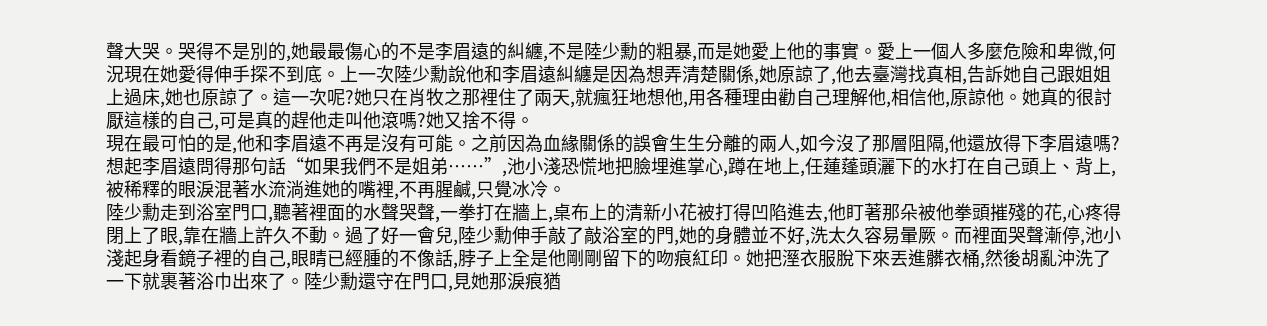聲大哭。哭得不是別的,她最最傷心的不是李眉遠的糾纏,不是陸少勳的粗暴,而是她愛上他的事實。愛上一個人多麼危險和卑微,何況現在她愛得伸手探不到底。上一次陸少勳說他和李眉遠糾纏是因為想弄清楚關係,她原諒了,他去臺灣找真相,告訴她自己跟姐姐上過床,她也原諒了。這一次呢?她只在肖牧之那裡住了兩天,就瘋狂地想他,用各種理由勸自己理解他,相信他,原諒他。她真的很討厭這樣的自己,可是真的趕他走叫他滾嗎?她又捨不得。
現在最可怕的是,他和李眉遠不再是沒有可能。之前因為血緣關係的誤會生生分離的兩人,如今沒了那層阻隔,他還放得下李眉遠嗎?想起李眉遠問得那句話“如果我們不是姐弟……”,池小淺恐慌地把臉埋進掌心,蹲在地上,任蓮蓬頭灑下的水打在自己頭上、背上,被稀釋的眼淚混著水流淌進她的嘴裡,不再腥鹹,只覺冰冷。
陸少勳走到浴室門口,聽著裡面的水聲哭聲,一拳打在牆上,桌布上的清新小花被打得凹陷進去,他盯著那朵被他拳頭摧殘的花,心疼得閉上了眼,靠在牆上許久不動。過了好一會兒,陸少勳伸手敲了敲浴室的門,她的身體並不好,洗太久容易暈厥。而裡面哭聲漸停,池小淺起身看鏡子裡的自己,眼睛已經腫的不像話,脖子上全是他剛剛留下的吻痕紅印。她把溼衣服脫下來丟進髒衣桶,然後胡亂沖洗了一下就裹著浴巾出來了。陸少勳還守在門口,見她那淚痕猶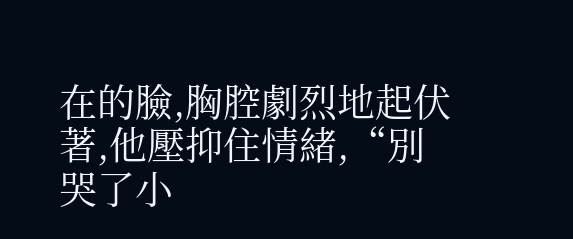在的臉,胸腔劇烈地起伏著,他壓抑住情緒,“別哭了小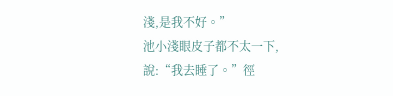淺,是我不好。”
池小淺眼皮子都不太一下,說:“我去睡了。”徑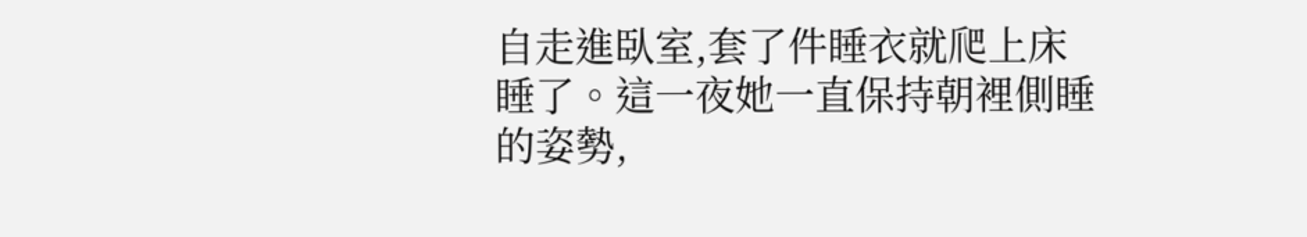自走進臥室,套了件睡衣就爬上床睡了。這一夜她一直保持朝裡側睡的姿勢,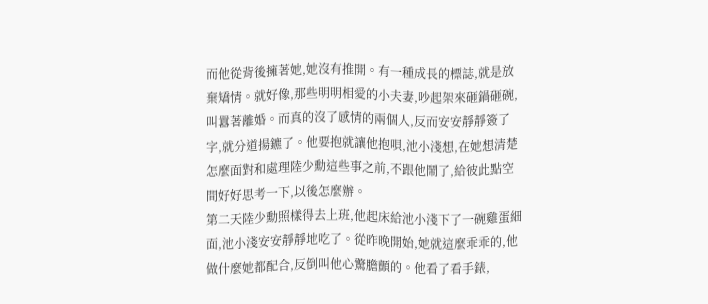而他從背後擁著她,她沒有推開。有一種成長的標誌,就是放棄矯情。就好像,那些明明相愛的小夫妻,吵起架來砸鍋砸碗,叫囂著離婚。而真的沒了感情的兩個人,反而安安靜靜簽了字,就分道揚鑣了。他要抱就讓他抱唄,池小淺想,在她想清楚怎麼面對和處理陸少勳這些事之前,不跟他鬧了,給彼此點空間好好思考一下,以後怎麼辦。
第二天陸少勳照樣得去上班,他起床給池小淺下了一碗雞蛋細面,池小淺安安靜靜地吃了。從昨晚開始,她就這麼乖乖的,他做什麼她都配合,反倒叫他心驚膽顫的。他看了看手錶,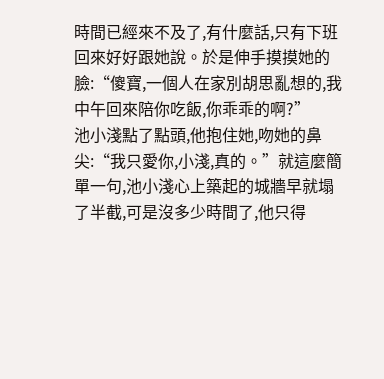時間已經來不及了,有什麼話,只有下班回來好好跟她說。於是伸手摸摸她的臉:“傻寶,一個人在家別胡思亂想的,我中午回來陪你吃飯,你乖乖的啊?”
池小淺點了點頭,他抱住她,吻她的鼻尖:“我只愛你,小淺,真的。”就這麼簡單一句,池小淺心上築起的城牆早就塌了半截,可是沒多少時間了,他只得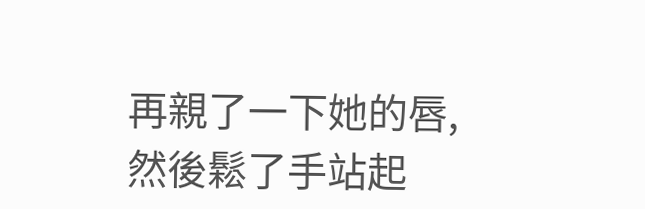再親了一下她的唇,然後鬆了手站起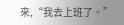來,“我去上班了。”